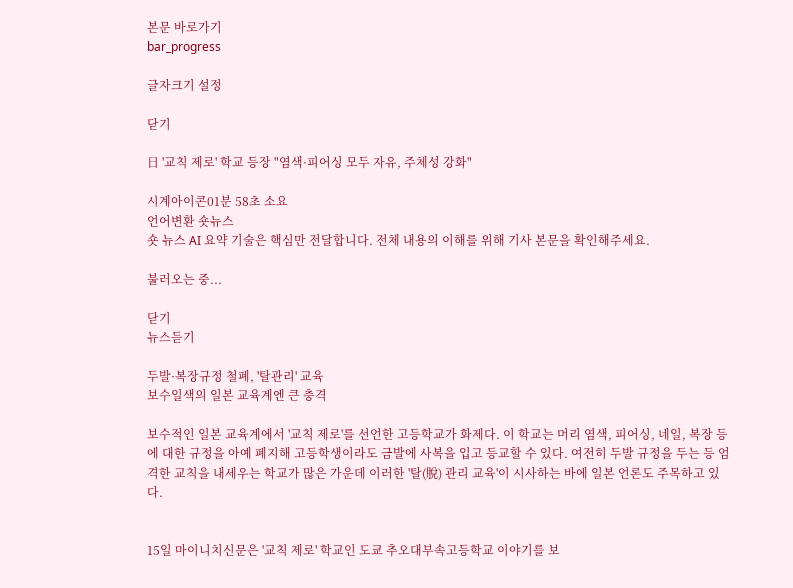본문 바로가기
bar_progress

글자크기 설정

닫기

日 '교칙 제로' 학교 등장 "염색·피어싱 모두 자유, 주체성 강화"

시계아이콘01분 58초 소요
언어변환 숏뉴스
숏 뉴스 AI 요약 기술은 핵심만 전달합니다. 전체 내용의 이해를 위해 기사 본문을 확인해주세요.

불러오는 중...

닫기
뉴스듣기

두발·복장규정 철폐, '탈관리' 교육
보수일색의 일본 교육계엔 큰 충격

보수적인 일본 교육계에서 '교칙 제로'를 선언한 고등학교가 화제다. 이 학교는 머리 염색, 피어싱, 네일, 복장 등에 대한 규정을 아예 폐지해 고등학생이라도 금발에 사복을 입고 등교할 수 있다. 여전히 두발 규정을 두는 등 엄격한 교칙을 내세우는 학교가 많은 가운데 이러한 '탈(脫) 관리 교육'이 시사하는 바에 일본 언론도 주목하고 있다.


15일 마이니치신문은 '교칙 제로' 학교인 도쿄 추오대부속고등학교 이야기를 보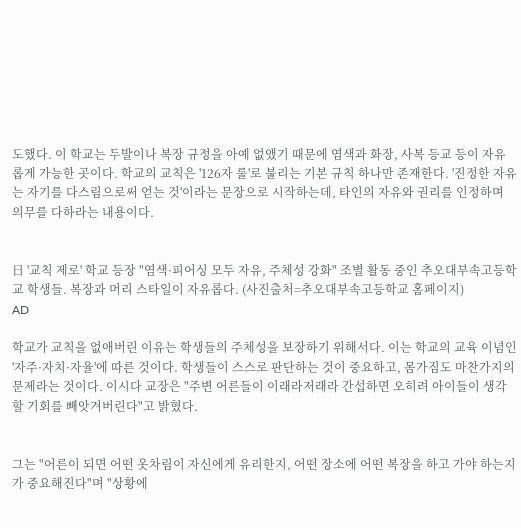도했다. 이 학교는 두발이나 복장 규정을 아예 없앴기 때문에 염색과 화장, 사복 등교 등이 자유롭게 가능한 곳이다. 학교의 교칙은 '126자 룰'로 불리는 기본 규칙 하나만 존재한다. '진정한 자유는 자기를 다스림으로써 얻는 것'이라는 문장으로 시작하는데, 타인의 자유와 권리를 인정하며 의무를 다하라는 내용이다.


日 '교칙 제로' 학교 등장 "염색·피어싱 모두 자유, 주체성 강화" 조별 활동 중인 추오대부속고등학교 학생들. 복장과 머리 스타일이 자유롭다. (사진출처=추오대부속고등학교 홈페이지)
AD

학교가 교칙을 없애버린 이유는 학생들의 주체성을 보장하기 위해서다. 이는 학교의 교육 이념인 '자주·자치·자율'에 따른 것이다. 학생들이 스스로 판단하는 것이 중요하고, 몸가짐도 마찬가지의 문제라는 것이다. 이시다 교장은 "주변 어른들이 이래라저래라 간섭하면 오히려 아이들이 생각할 기회를 빼앗겨버린다"고 밝혔다.


그는 "어른이 되면 어떤 옷차림이 자신에게 유리한지, 어떤 장소에 어떤 복장을 하고 가야 하는지가 중요해진다"며 "상황에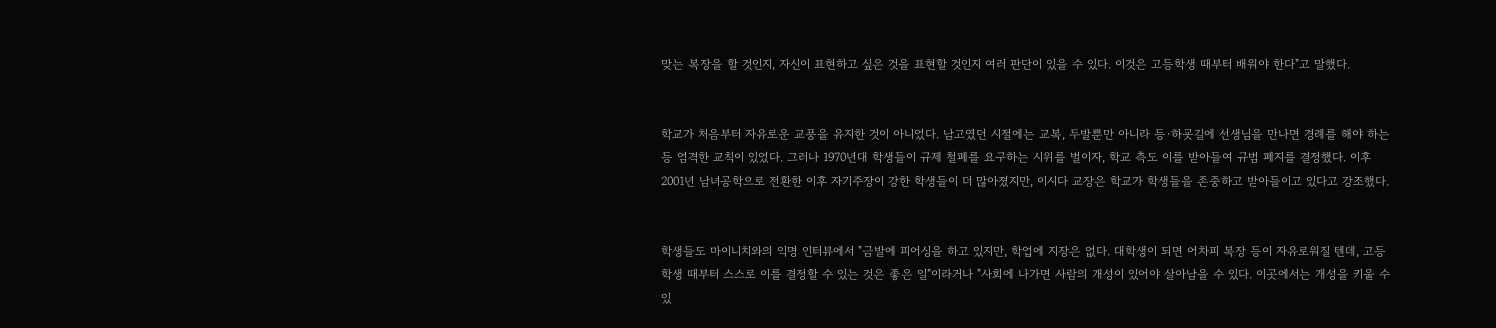맞는 복장을 할 것인지, 자신이 표현하고 싶은 것을 표현할 것인지 여러 판단이 있을 수 있다. 이것은 고등학생 때부터 배워야 한다"고 말했다.


학교가 처음부터 자유로운 교풍을 유지한 것이 아니었다. 남고였던 시절에는 교복, 두발뿐만 아니라 등·하굣길에 선생님을 만나면 경례를 해야 하는 등 엄격한 교칙이 있었다. 그러나 1970년대 학생들이 규제 철폐를 요구하는 시위를 벌이자, 학교 측도 이를 받아들여 규범 폐지를 결정했다. 이후 2001년 남녀공학으로 전환한 이후 자기주장이 강한 학생들이 더 많아졌지만, 이시다 교장은 학교가 학생들을 존중하고 받아들이고 있다고 강조했다.


학생들도 마이니치와의 익명 인터뷰에서 "금발에 피어싱을 하고 있지만, 학업에 지장은 없다. 대학생이 되면 어차피 복장 등이 자유로워질 텐데, 고등학생 때부터 스스로 이를 결정할 수 있는 것은 좋은 일"이라거나 "사회에 나가면 사람의 개성이 있어야 살아남을 수 있다. 이곳에서는 개성을 키울 수 있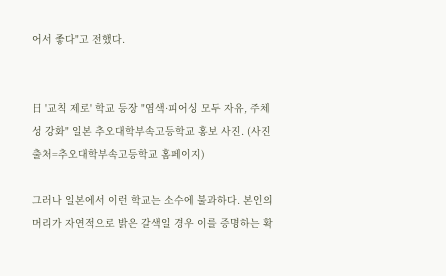어서 좋다"고 전했다.


日 '교칙 제로' 학교 등장 "염색·피어싱 모두 자유, 주체성 강화" 일본 추오대학부속고등학교 홍보 사진. (사진출처=추오대학부속고등학교 홈페이지)

그러나 일본에서 이런 학교는 소수에 불과하다. 본인의 머리가 자연적으로 밝은 갈색일 경우 이를 증명하는 확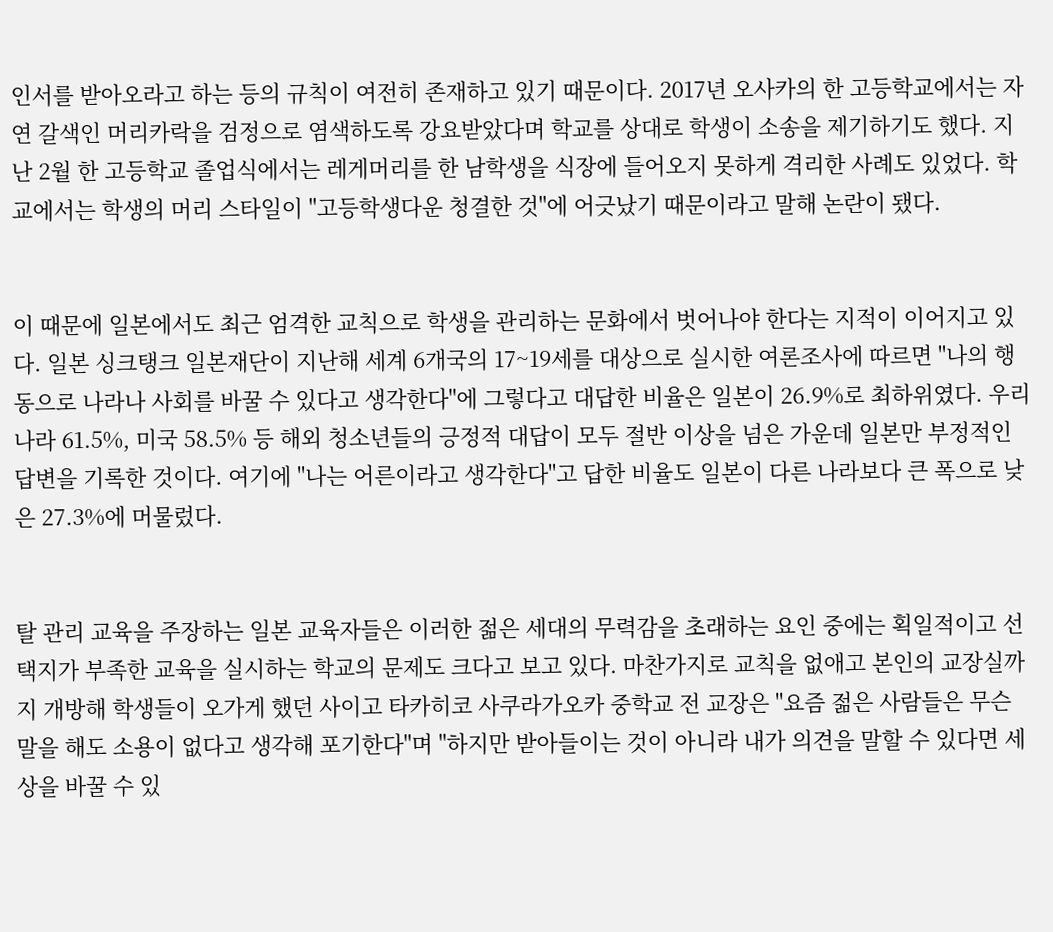인서를 받아오라고 하는 등의 규칙이 여전히 존재하고 있기 때문이다. 2017년 오사카의 한 고등학교에서는 자연 갈색인 머리카락을 검정으로 염색하도록 강요받았다며 학교를 상대로 학생이 소송을 제기하기도 했다. 지난 2월 한 고등학교 졸업식에서는 레게머리를 한 남학생을 식장에 들어오지 못하게 격리한 사례도 있었다. 학교에서는 학생의 머리 스타일이 "고등학생다운 청결한 것"에 어긋났기 때문이라고 말해 논란이 됐다.


이 때문에 일본에서도 최근 엄격한 교칙으로 학생을 관리하는 문화에서 벗어나야 한다는 지적이 이어지고 있다. 일본 싱크탱크 일본재단이 지난해 세계 6개국의 17~19세를 대상으로 실시한 여론조사에 따르면 "나의 행동으로 나라나 사회를 바꿀 수 있다고 생각한다"에 그렇다고 대답한 비율은 일본이 26.9%로 최하위였다. 우리나라 61.5%, 미국 58.5% 등 해외 청소년들의 긍정적 대답이 모두 절반 이상을 넘은 가운데 일본만 부정적인 답변을 기록한 것이다. 여기에 "나는 어른이라고 생각한다"고 답한 비율도 일본이 다른 나라보다 큰 폭으로 낮은 27.3%에 머물렀다.


탈 관리 교육을 주장하는 일본 교육자들은 이러한 젊은 세대의 무력감을 초래하는 요인 중에는 획일적이고 선택지가 부족한 교육을 실시하는 학교의 문제도 크다고 보고 있다. 마찬가지로 교칙을 없애고 본인의 교장실까지 개방해 학생들이 오가게 했던 사이고 타카히코 사쿠라가오카 중학교 전 교장은 "요즘 젊은 사람들은 무슨 말을 해도 소용이 없다고 생각해 포기한다"며 "하지만 받아들이는 것이 아니라 내가 의견을 말할 수 있다면 세상을 바꿀 수 있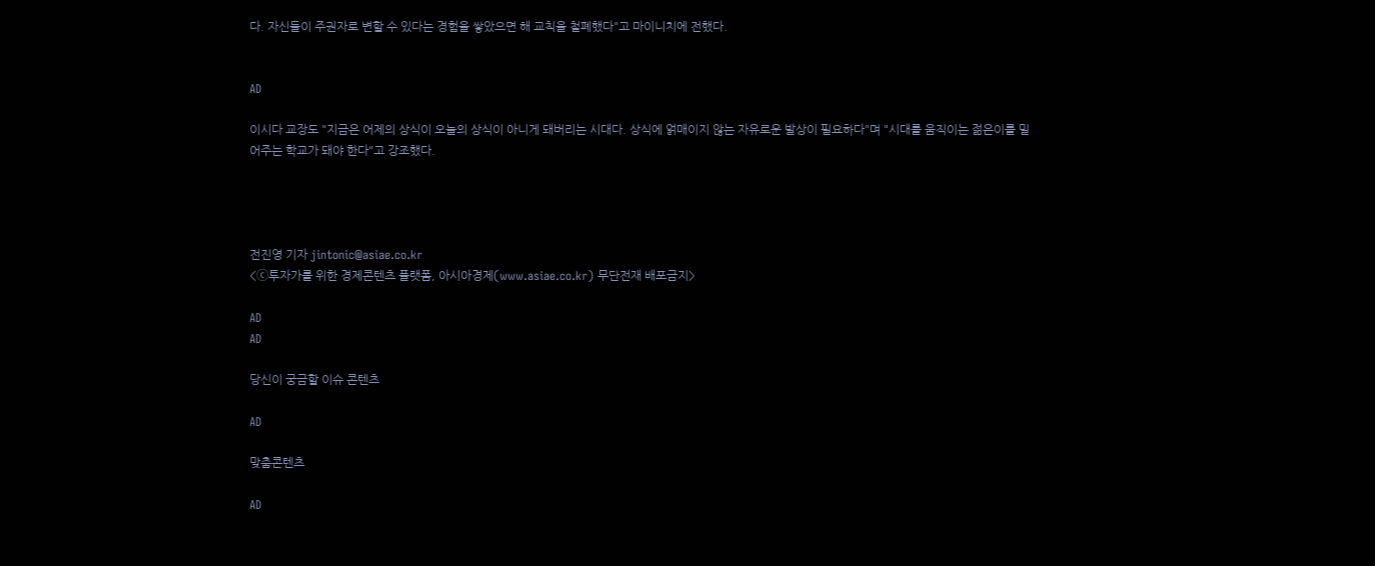다. 자신들이 주권자로 변할 수 있다는 경험을 쌓았으면 해 교칙을 철폐했다"고 마이니치에 전했다.


AD

이시다 교장도 "지금은 어제의 상식이 오늘의 상식이 아니게 돼버리는 시대다. 상식에 얽매이지 않는 자유로운 발상이 필요하다"며 "시대를 움직이는 젊은이를 밀어주는 학교가 돼야 한다"고 강조했다.




전진영 기자 jintonic@asiae.co.kr
<ⓒ투자가를 위한 경제콘텐츠 플랫폼, 아시아경제(www.asiae.co.kr) 무단전재 배포금지>

AD
AD

당신이 궁금할 이슈 콘텐츠

AD

맞춤콘텐츠

AD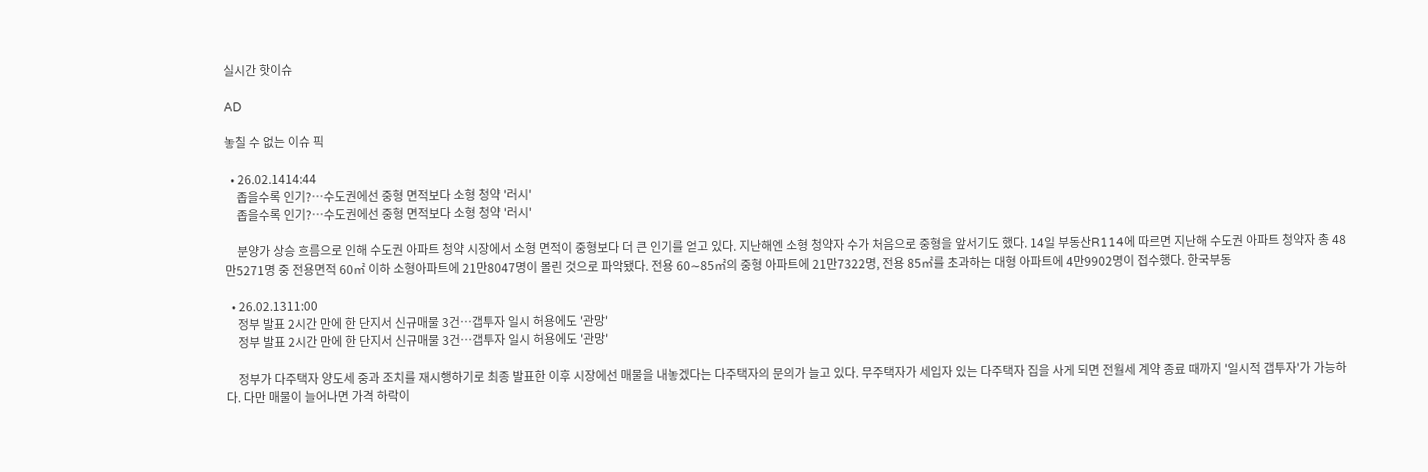실시간 핫이슈

AD

놓칠 수 없는 이슈 픽

  • 26.02.1414:44
    좁을수록 인기?…수도권에선 중형 면적보다 소형 청약 '러시'
    좁을수록 인기?…수도권에선 중형 면적보다 소형 청약 '러시'

    분양가 상승 흐름으로 인해 수도권 아파트 청약 시장에서 소형 면적이 중형보다 더 큰 인기를 얻고 있다. 지난해엔 소형 청약자 수가 처음으로 중형을 앞서기도 했다. 14일 부동산R114에 따르면 지난해 수도권 아파트 청약자 총 48만5271명 중 전용면적 60㎡ 이하 소형아파트에 21만8047명이 몰린 것으로 파악됐다. 전용 60∼85㎡의 중형 아파트에 21만7322명, 전용 85㎡를 초과하는 대형 아파트에 4만9902명이 접수했다. 한국부동

  • 26.02.1311:00
    정부 발표 2시간 만에 한 단지서 신규매물 3건…갭투자 일시 허용에도 '관망'
    정부 발표 2시간 만에 한 단지서 신규매물 3건…갭투자 일시 허용에도 '관망'

    정부가 다주택자 양도세 중과 조치를 재시행하기로 최종 발표한 이후 시장에선 매물을 내놓겠다는 다주택자의 문의가 늘고 있다. 무주택자가 세입자 있는 다주택자 집을 사게 되면 전월세 계약 종료 때까지 '일시적 갭투자'가 가능하다. 다만 매물이 늘어나면 가격 하락이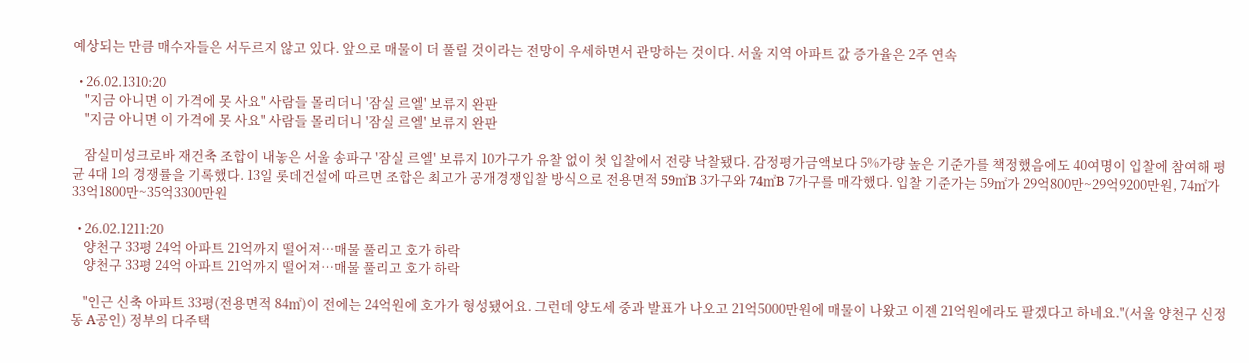예상되는 만큼 매수자들은 서두르지 않고 있다. 앞으로 매물이 더 풀릴 것이라는 전망이 우세하면서 관망하는 것이다. 서울 지역 아파트 값 증가율은 2주 연속

  • 26.02.1310:20
    "지금 아니면 이 가격에 못 사요" 사람들 몰리더니 '잠실 르엘' 보류지 완판
    "지금 아니면 이 가격에 못 사요" 사람들 몰리더니 '잠실 르엘' 보류지 완판

    잠실미성크로바 재건축 조합이 내놓은 서울 송파구 '잠실 르엘' 보류지 10가구가 유찰 없이 첫 입찰에서 전량 낙찰됐다. 감정평가금액보다 5%가량 높은 기준가를 책정했음에도 40여명이 입찰에 참여해 평균 4대 1의 경쟁률을 기록했다. 13일 롯데건설에 따르면 조합은 최고가 공개경쟁입찰 방식으로 전용면적 59㎡B 3가구와 74㎡B 7가구를 매각했다. 입찰 기준가는 59㎡가 29억800만~29억9200만원, 74㎡가 33억1800만~35억3300만원

  • 26.02.1211:20
    양천구 33평 24억 아파트 21억까지 떨어져…매물 풀리고 호가 하락
    양천구 33평 24억 아파트 21억까지 떨어져…매물 풀리고 호가 하락

    "인근 신축 아파트 33평(전용면적 84㎡)이 전에는 24억원에 호가가 형성됐어요. 그런데 양도세 중과 발표가 나오고 21억5000만원에 매물이 나왔고 이젠 21억원에라도 팔겠다고 하네요."(서울 양천구 신정동 A공인) 정부의 다주택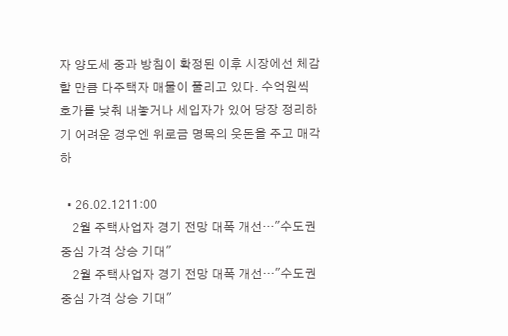자 양도세 중과 방침이 확정된 이후 시장에선 체감할 만큼 다주택자 매물이 풀리고 있다. 수억원씩 호가를 낮춰 내놓거나 세입자가 있어 당장 정리하기 어려운 경우엔 위로금 명목의 웃돈을 주고 매각하

  • 26.02.1211:00
    2월 주택사업자 경기 전망 대폭 개선…"수도권 중심 가격 상승 기대"
    2월 주택사업자 경기 전망 대폭 개선…"수도권 중심 가격 상승 기대"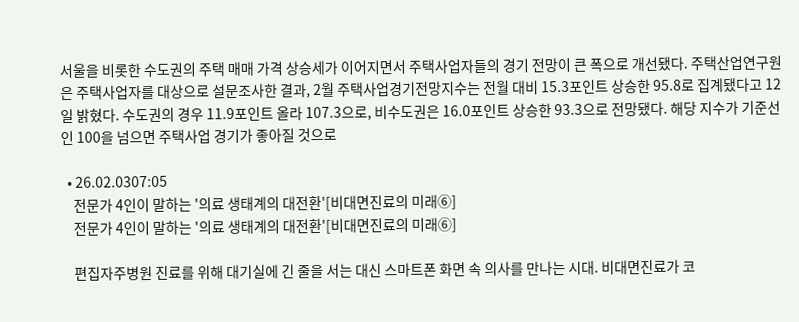서울을 비롯한 수도권의 주택 매매 가격 상승세가 이어지면서 주택사업자들의 경기 전망이 큰 폭으로 개선됐다. 주택산업연구원은 주택사업자를 대상으로 설문조사한 결과, 2월 주택사업경기전망지수는 전월 대비 15.3포인트 상승한 95.8로 집계됐다고 12일 밝혔다. 수도권의 경우 11.9포인트 올라 107.3으로, 비수도권은 16.0포인트 상승한 93.3으로 전망됐다. 해당 지수가 기준선인 100을 넘으면 주택사업 경기가 좋아질 것으로

  • 26.02.0307:05
    전문가 4인이 말하는 '의료 생태계의 대전환'[비대면진료의 미래⑥]
    전문가 4인이 말하는 '의료 생태계의 대전환'[비대면진료의 미래⑥]

    편집자주병원 진료를 위해 대기실에 긴 줄을 서는 대신 스마트폰 화면 속 의사를 만나는 시대. 비대면진료가 코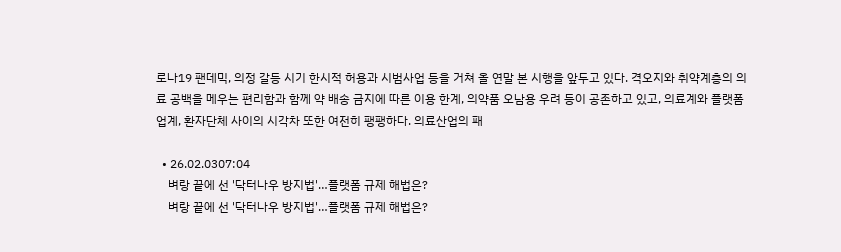로나19 팬데믹, 의정 갈등 시기 한시적 허용과 시범사업 등을 거쳐 올 연말 본 시행을 앞두고 있다. 격오지와 취약계층의 의료 공백을 메우는 편리함과 함께 약 배송 금지에 따른 이용 한계, 의약품 오남용 우려 등이 공존하고 있고, 의료계와 플랫폼업계, 환자단체 사이의 시각차 또한 여전히 팽팽하다. 의료산업의 패

  • 26.02.0307:04
    벼랑 끝에 선 '닥터나우 방지법'…플랫폼 규제 해법은?
    벼랑 끝에 선 '닥터나우 방지법'…플랫폼 규제 해법은?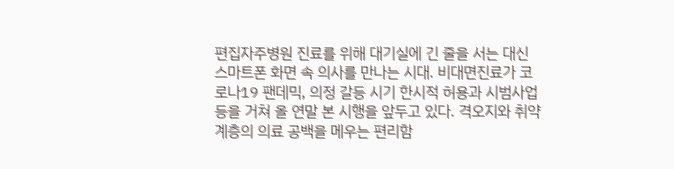편집자주병원 진료를 위해 대기실에 긴 줄을 서는 대신 스마트폰 화면 속 의사를 만나는 시대. 비대면진료가 코로나19 팬데믹, 의정 갈등 시기 한시적 허용과 시범사업 등을 거쳐 올 연말 본 시행을 앞두고 있다. 격오지와 취약계층의 의료 공백을 메우는 편리함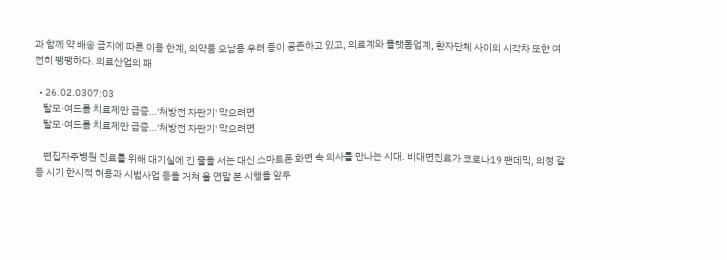과 함께 약 배송 금지에 따른 이용 한계, 의약품 오남용 우려 등이 공존하고 있고, 의료계와 플랫폼업계, 환자단체 사이의 시각차 또한 여전히 팽팽하다. 의료산업의 패

  • 26.02.0307:03
    탈모·여드름 치료제만 급증…'처방전 자판기' 막으려면
    탈모·여드름 치료제만 급증…'처방전 자판기' 막으려면

    편집자주병원 진료를 위해 대기실에 긴 줄을 서는 대신 스마트폰 화면 속 의사를 만나는 시대. 비대면진료가 코로나19 팬데믹, 의정 갈등 시기 한시적 허용과 시범사업 등을 거쳐 올 연말 본 시행을 앞두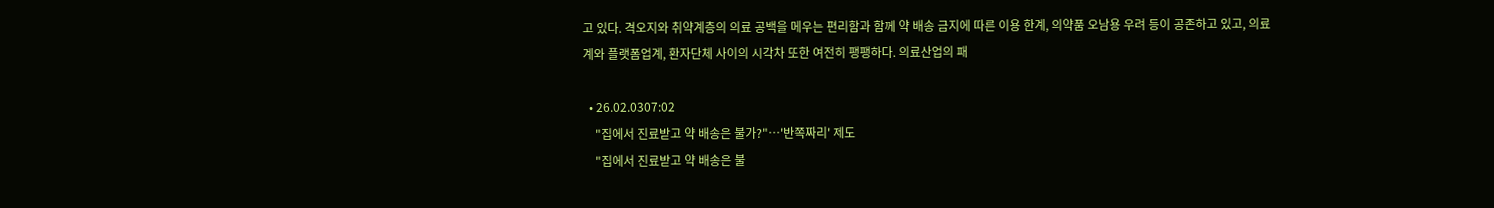고 있다. 격오지와 취약계층의 의료 공백을 메우는 편리함과 함께 약 배송 금지에 따른 이용 한계, 의약품 오남용 우려 등이 공존하고 있고, 의료계와 플랫폼업계, 환자단체 사이의 시각차 또한 여전히 팽팽하다. 의료산업의 패

  • 26.02.0307:02
    "집에서 진료받고 약 배송은 불가?"…'반쪽짜리' 제도
    "집에서 진료받고 약 배송은 불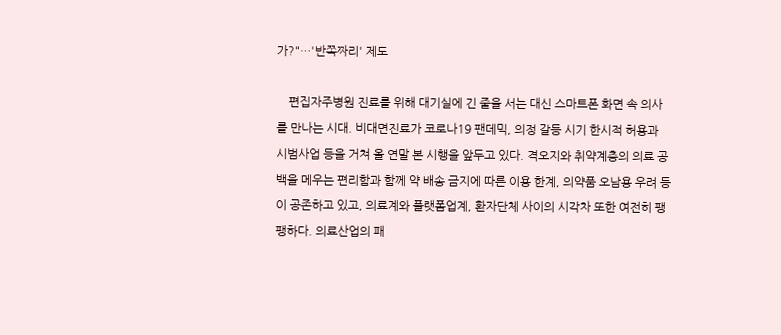가?"…'반쪽짜리' 제도

    편집자주병원 진료를 위해 대기실에 긴 줄을 서는 대신 스마트폰 화면 속 의사를 만나는 시대. 비대면진료가 코로나19 팬데믹, 의정 갈등 시기 한시적 허용과 시범사업 등을 거쳐 올 연말 본 시행을 앞두고 있다. 격오지와 취약계층의 의료 공백을 메우는 편리함과 함께 약 배송 금지에 따른 이용 한계, 의약품 오남용 우려 등이 공존하고 있고, 의료계와 플랫폼업계, 환자단체 사이의 시각차 또한 여전히 팽팽하다. 의료산업의 패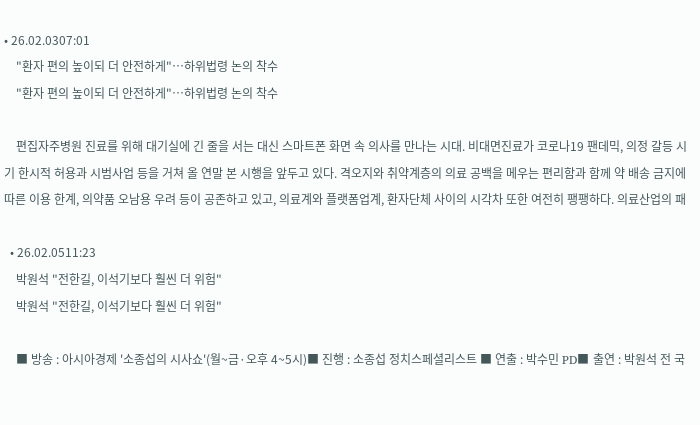• 26.02.0307:01
    "환자 편의 높이되 더 안전하게"…하위법령 논의 착수
    "환자 편의 높이되 더 안전하게"…하위법령 논의 착수

    편집자주병원 진료를 위해 대기실에 긴 줄을 서는 대신 스마트폰 화면 속 의사를 만나는 시대. 비대면진료가 코로나19 팬데믹, 의정 갈등 시기 한시적 허용과 시범사업 등을 거쳐 올 연말 본 시행을 앞두고 있다. 격오지와 취약계층의 의료 공백을 메우는 편리함과 함께 약 배송 금지에 따른 이용 한계, 의약품 오남용 우려 등이 공존하고 있고, 의료계와 플랫폼업계, 환자단체 사이의 시각차 또한 여전히 팽팽하다. 의료산업의 패

  • 26.02.0511:23
    박원석 "전한길, 이석기보다 훨씬 더 위험"
    박원석 "전한길, 이석기보다 훨씬 더 위험"

    ■ 방송 : 아시아경제 '소종섭의 시사쇼'(월~금·오후 4~5시)■ 진행 : 소종섭 정치스페셜리스트 ■ 연출 : 박수민 PD■ 출연 : 박원석 전 국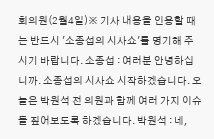회의원(2월4일)※ 기사 내용을 인용할 때는 반드시 '소종섭의 시사쇼'를 명기해 주시기 바랍니다. 소종섭 : 여러분 안녕하십니까. 소종섭의 시사쇼 시작하겠습니다. 오늘은 박원석 전 의원과 함께 여러 가지 이슈들 짚어보도록 하겠습니다. 박원석 : 네,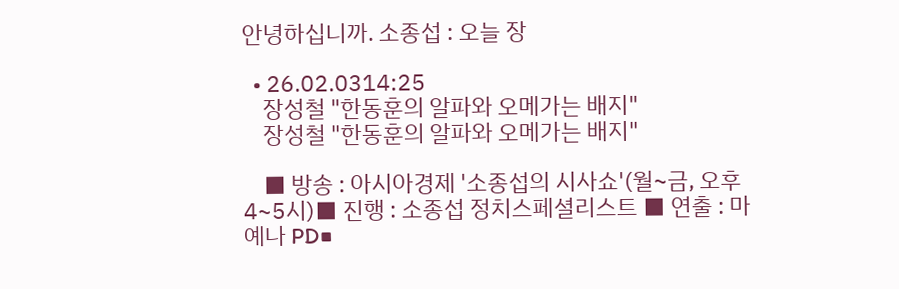안녕하십니까. 소종섭 : 오늘 장

  • 26.02.0314:25
    장성철 "한동훈의 알파와 오메가는 배지"
    장성철 "한동훈의 알파와 오메가는 배지"

    ■ 방송 : 아시아경제 '소종섭의 시사쇼'(월~금, 오후 4~5시)■ 진행 : 소종섭 정치스페셜리스트 ■ 연출 : 마예나 PD■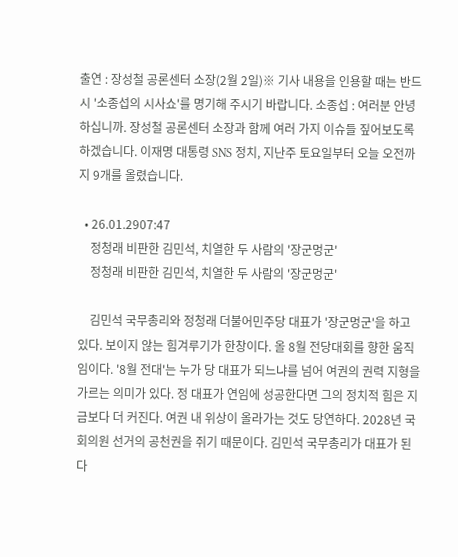출연 : 장성철 공론센터 소장(2월 2일)※ 기사 내용을 인용할 때는 반드시 '소종섭의 시사쇼'를 명기해 주시기 바랍니다. 소종섭 : 여러분 안녕하십니까. 장성철 공론센터 소장과 함께 여러 가지 이슈들 짚어보도록 하겠습니다. 이재명 대통령 SNS 정치, 지난주 토요일부터 오늘 오전까지 9개를 올렸습니다.

  • 26.01.2907:47
    정청래 비판한 김민석, 치열한 두 사람의 '장군멍군'
    정청래 비판한 김민석, 치열한 두 사람의 '장군멍군'

    김민석 국무총리와 정청래 더불어민주당 대표가 '장군멍군'을 하고 있다. 보이지 않는 힘겨루기가 한창이다. 올 8월 전당대회를 향한 움직임이다. '8월 전대'는 누가 당 대표가 되느냐를 넘어 여권의 권력 지형을 가르는 의미가 있다. 정 대표가 연임에 성공한다면 그의 정치적 힘은 지금보다 더 커진다. 여권 내 위상이 올라가는 것도 당연하다. 2028년 국회의원 선거의 공천권을 쥐기 때문이다. 김민석 국무총리가 대표가 된다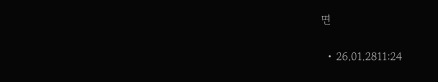면

  • 26.01.2811:24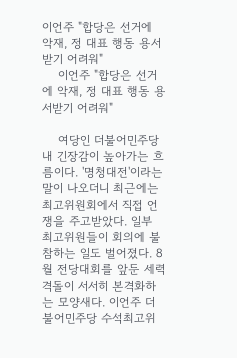이언주 "합당은 선거에 악재, 정 대표 행동 용서받기 어려워"
    이언주 "합당은 선거에 악재, 정 대표 행동 용서받기 어려워"

    여당인 더불어민주당 내 긴장감이 높아가는 흐름이다. '명청대전'이라는 말이 나오더니 최근에는 최고위원회에서 직접 언쟁을 주고받았다. 일부 최고위원들이 회의에 불참하는 일도 벌어졌다. 8월 전당대회를 앞둔 세력 격돌이 서서히 본격화하는 모양새다. 이언주 더불어민주당 수석최고위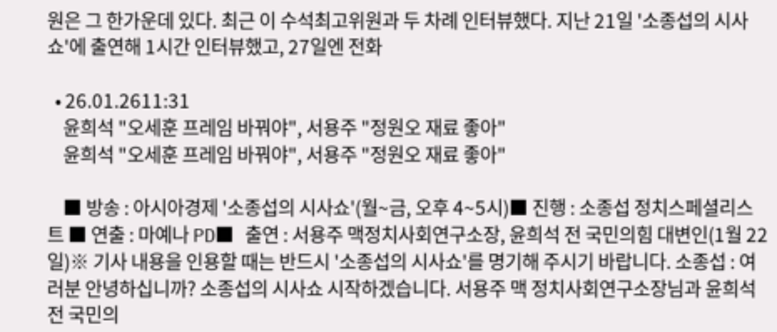원은 그 한가운데 있다. 최근 이 수석최고위원과 두 차례 인터뷰했다. 지난 21일 '소종섭의 시사쇼'에 출연해 1시간 인터뷰했고, 27일엔 전화

  • 26.01.2611:31
    윤희석 "오세훈 프레임 바꿔야", 서용주 "정원오 재료 좋아"
    윤희석 "오세훈 프레임 바꿔야", 서용주 "정원오 재료 좋아"

    ■ 방송 : 아시아경제 '소종섭의 시사쇼'(월~금, 오후 4~5시)■ 진행 : 소종섭 정치스페셜리스트 ■ 연출 : 마예나 PD■ 출연 : 서용주 맥정치사회연구소장, 윤희석 전 국민의힘 대변인(1월 22일)※ 기사 내용을 인용할 때는 반드시 '소종섭의 시사쇼'를 명기해 주시기 바랍니다. 소종섭 : 여러분 안녕하십니까? 소종섭의 시사쇼 시작하겠습니다. 서용주 맥 정치사회연구소장님과 윤희석 전 국민의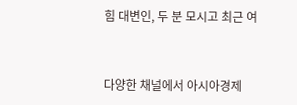힘 대변인, 두 분 모시고 최근 여


다양한 채널에서 아시아경제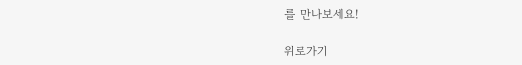를 만나보세요!

위로가기